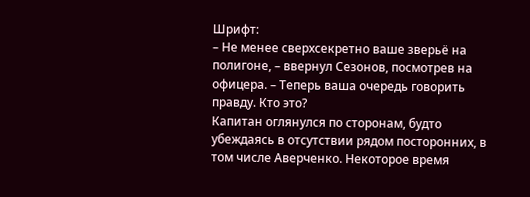Шрифт:
– Не менее сверхсекретно ваше зверьё на полигоне, – ввернул Сезонов, посмотрев на офицера. – Теперь ваша очередь говорить правду. Кто это?
Капитан оглянулся по сторонам, будто убеждаясь в отсутствии рядом посторонних, в том числе Аверченко. Некоторое время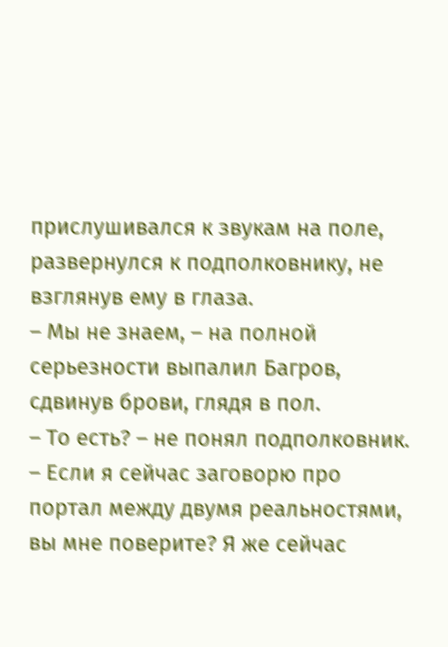прислушивался к звукам на поле, развернулся к подполковнику, не взглянув ему в глаза.
– Мы не знаем, – на полной серьезности выпалил Багров, сдвинув брови, глядя в пол.
– То есть? – не понял подполковник.
– Если я сейчас заговорю про портал между двумя реальностями, вы мне поверите? Я же сейчас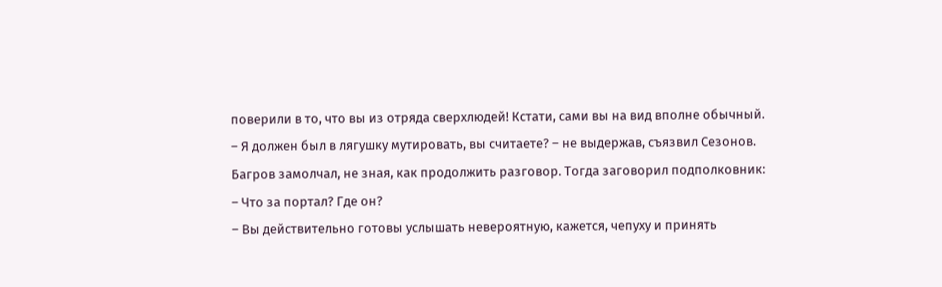поверили в то, что вы из отряда сверхлюдей! Кстати, сами вы на вид вполне обычный.
– Я должен был в лягушку мутировать, вы считаете? – не выдержав, съязвил Сезонов.
Багров замолчал, не зная, как продолжить разговор. Тогда заговорил подполковник:
– Что за портал? Где он?
– Вы действительно готовы услышать невероятную, кажется, чепуху и принять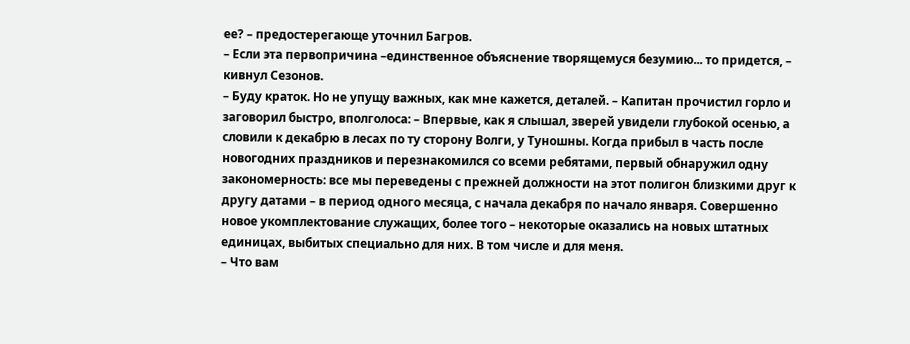ее? – предостерегающе уточнил Багров.
– Если эта первопричина –единственное объяснение творящемуся безумию... то придется, – кивнул Сезонов.
– Буду краток. Но не упущу важных, как мне кажется, деталей. – Капитан прочистил горло и заговорил быстро, вполголоса: – Впервые, как я слышал, зверей увидели глубокой осенью, а словили к декабрю в лесах по ту сторону Волги, у Туношны. Когда прибыл в часть после новогодних праздников и перезнакомился со всеми ребятами, первый обнаружил одну закономерность: все мы переведены с прежней должности на этот полигон близкими друг к другу датами – в период одного месяца, с начала декабря по начало января. Совершенно новое укомплектование служащих, более того – некоторые оказались на новых штатных единицах, выбитых специально для них. В том числе и для меня.
– Что вам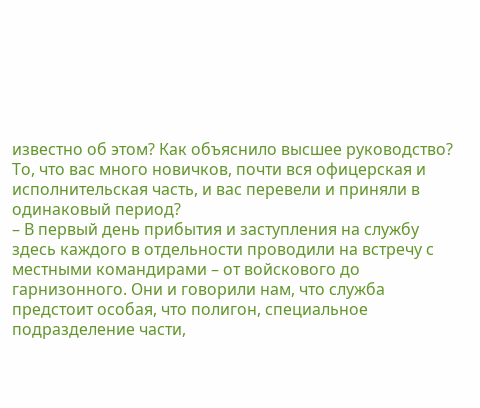известно об этом? Как объяснило высшее руководство? То, что вас много новичков, почти вся офицерская и исполнительская часть, и вас перевели и приняли в одинаковый период?
– В первый день прибытия и заступления на службу здесь каждого в отдельности проводили на встречу с местными командирами – от войскового до гарнизонного. Они и говорили нам, что служба предстоит особая, что полигон, специальное подразделение части,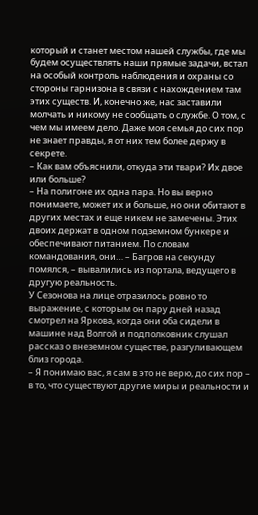который и станет местом нашей службы, где мы будем осуществлять наши прямые задачи, встал на особый контроль наблюдения и охраны со стороны гарнизона в связи с нахождением там этих существ. И, конечно же, нас заставили молчать и никому не сообщать о службе. О том, с чем мы имеем дело. Даже моя семья до сих пор не знает правды, я от них тем более держу в секрете.
– Как вам объяснили, откуда эти твари? Их двое или больше?
– На полигоне их одна пара. Но вы верно понимаете, может их и больше, но они обитают в других местах и еще никем не замечены. Этих двоих держат в одном подземном бункере и обеспечивают питанием. По словам командования, они… – Багров на секунду помялся, – вывалились из портала, ведущего в другую реальность.
У Сезонова на лице отразилось ровно то выражение, с которым он пару дней назад смотрел на Яркова, когда они оба сидели в машине над Волгой и подполковник слушал рассказ о внеземном существе, разгуливающем близ города.
– Я понимаю вас, я сам в это не верю, до сих пор – в то, что существуют другие миры и реальности и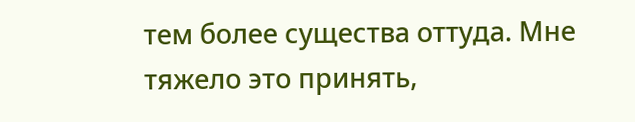тем более существа оттуда. Мне тяжело это принять,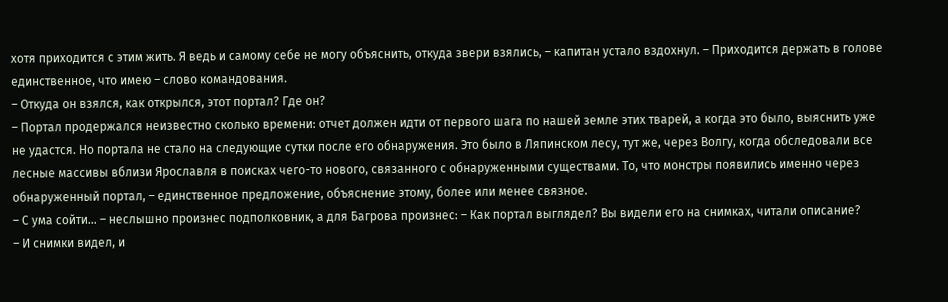хотя приходится с этим жить. Я ведь и самому себе не могу объяснить, откуда звери взялись, – капитан устало вздохнул. – Приходится держать в голове единственное, что имею – слово командования.
– Откуда он взялся, как открылся, этот портал? Где он?
– Портал продержался неизвестно сколько времени: отчет должен идти от первого шага по нашей земле этих тварей, а когда это было, выяснить уже не удастся. Но портала не стало на следующие сутки после его обнаружения. Это было в Ляпинском лесу, тут же, через Волгу, когда обследовали все лесные массивы вблизи Ярославля в поисках чего-то нового, связанного с обнаруженными существами. То, что монстры появились именно через обнаруженный портал, – единственное предложение, объяснение этому, более или менее связное.
– С ума сойти… – неслышно произнес подполковник, а для Багрова произнес: – Как портал выглядел? Вы видели его на снимках, читали описание?
– И снимки видел, и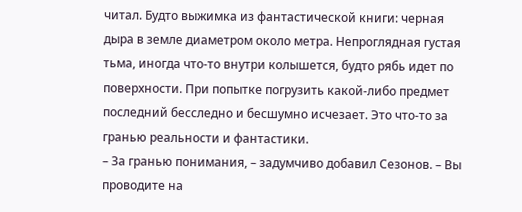читал. Будто выжимка из фантастической книги: черная дыра в земле диаметром около метра. Непроглядная густая тьма, иногда что-то внутри колышется, будто рябь идет по поверхности. При попытке погрузить какой-либо предмет последний бесследно и бесшумно исчезает. Это что-то за гранью реальности и фантастики.
– За гранью понимания, – задумчиво добавил Сезонов. – Вы проводите на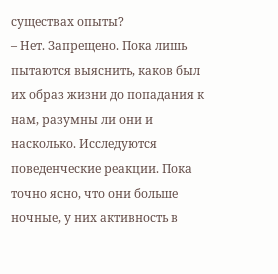существах опыты?
– Нет. Запрещено. Пока лишь пытаются выяснить, каков был их образ жизни до попадания к нам, разумны ли они и насколько. Исследуются поведенческие реакции. Пока точно ясно, что они больше ночные, у них активность в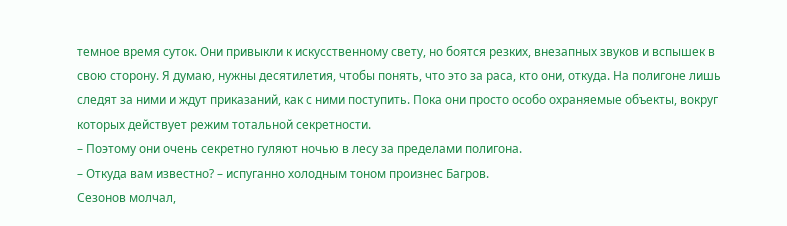темное время суток. Они привыкли к искусственному свету, но боятся резких, внезапных звуков и вспышек в свою сторону. Я думаю, нужны десятилетия, чтобы понять, что это за раса, кто они, откуда. На полигоне лишь следят за ними и ждут приказаний, как с ними поступить. Пока они просто особо охраняемые объекты, вокруг которых действует режим тотальной секретности.
– Поэтому они очень секретно гуляют ночью в лесу за пределами полигона.
– Откуда вам известно? – испуганно холодным тоном произнес Багров.
Сезонов молчал,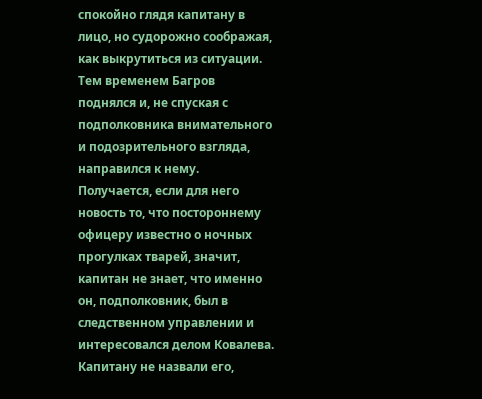спокойно глядя капитану в лицо, но судорожно соображая, как выкрутиться из ситуации. Тем временем Багров поднялся и, не спуская с подполковника внимательного и подозрительного взгляда, направился к нему. Получается, если для него новость то, что постороннему офицеру известно о ночных прогулках тварей, значит, капитан не знает, что именно он, подполковник, был в следственном управлении и интересовался делом Ковалева. Капитану не назвали его,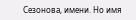Сезонова, имени. Но имя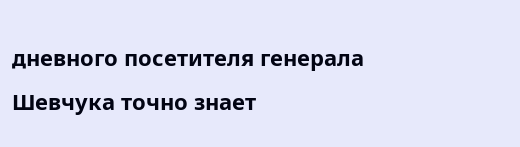дневного посетителя генерала Шевчука точно знает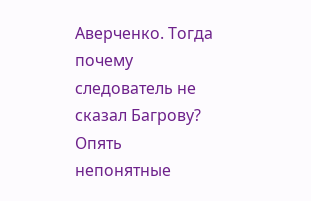Аверченко. Тогда почему следователь не сказал Багрову? Опять непонятные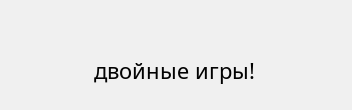двойные игры!